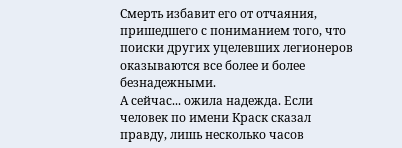Смерть избавит его от отчаяния, пришедшего с пониманием того, что поиски других уцелевших легионеров оказываются все более и более безнадежными.
А сейчас... ожила надежда. Если человек по имени Краск сказал правду, лишь несколько часов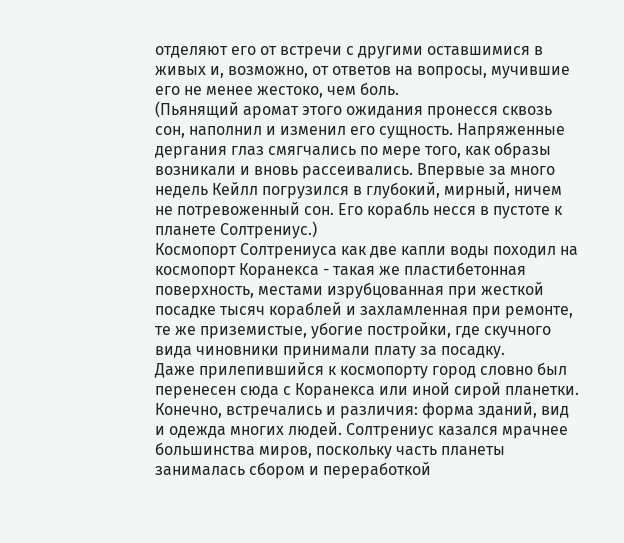отделяют его от встречи с другими оставшимися в живых и, возможно, от ответов на вопросы, мучившие его не менее жестоко, чем боль.
(Пьянящий аромат этого ожидания пронесся сквозь сон, наполнил и изменил его сущность. Напряженные дергания глаз смягчались по мере того, как образы возникали и вновь рассеивались. Впервые за много недель Кейлл погрузился в глубокий, мирный, ничем не потревоженный сон. Его корабль несся в пустоте к планете Солтрениус.)
Космопорт Солтрениуса как две капли воды походил на космопорт Коранекса - такая же пластибетонная поверхность, местами изрубцованная при жесткой посадке тысяч кораблей и захламленная при ремонте, те же приземистые, убогие постройки, где скучного вида чиновники принимали плату за посадку.
Даже прилепившийся к космопорту город словно был перенесен сюда с Коранекса или иной сирой планетки. Конечно, встречались и различия: форма зданий, вид и одежда многих людей. Солтрениус казался мрачнее большинства миров, поскольку часть планеты занималась сбором и переработкой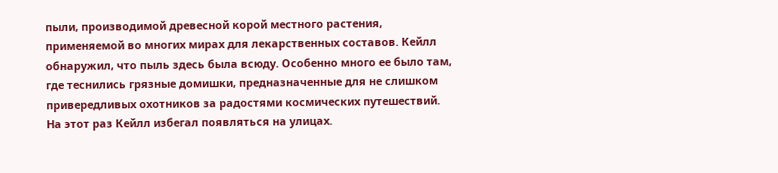пыли, производимой древесной корой местного растения, применяемой во многих мирах для лекарственных составов. Кейлл обнаружил, что пыль здесь была всюду. Особенно много ее было там, где теснились грязные домишки, предназначенные для не слишком привередливых охотников за радостями космических путешествий.
На этот раз Кейлл избегал появляться на улицах.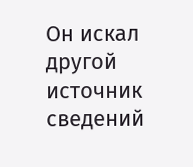Он искал другой источник сведений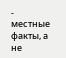- местные факты, а не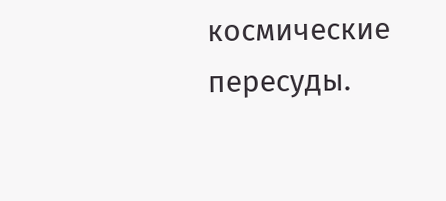космические пересуды.